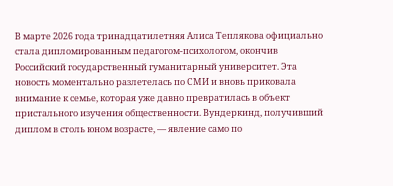В марте 2026 года тринадцатилетняя Алиса Теплякова официально стала дипломированным педагогом-психологом, окончив Российский государственный гуманитарный университет. Эта новость моментально разлетелась по СМИ и вновь приковала внимание к семье, которая уже давно превратилась в объект пристального изучения общественности. Вундеркинд, получивший диплом в столь юном возрасте, — явление само по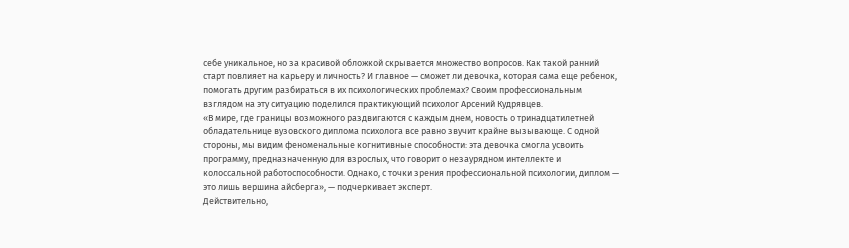себе уникальное, но за красивой обложкой скрывается множество вопросов. Как такой ранний старт повлияет на карьеру и личность? И главное — сможет ли девочка, которая сама еще ребенок, помогать другим разбираться в их психологических проблемах? Своим профессиональным взглядом на эту ситуацию поделился практикующий психолог Арсений Кудрявцев.
«В мире, где границы возможного раздвигаются с каждым днем, новость о тринадцатилетней обладательнице вузовского диплома психолога все равно звучит крайне вызывающе. С одной стороны, мы видим феноменальные когнитивные способности: эта девочка смогла усвоить программу, предназначенную для взрослых, что говорит о незаурядном интеллекте и колоссальной работоспособности. Однако, с точки зрения профессиональной психологии, диплом — это лишь вершина айсберга», — подчеркивает эксперт.
Действительно,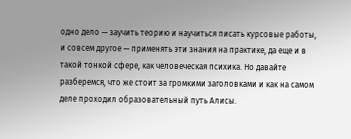одно дело — заучить теорию и научиться писать курсовые работы, и совсем другое — применять эти знания на практике, да еще и в такой тонкой сфере, как человеческая психика. Но давайте разберемся, что же стоит за громкими заголовками и как на самом деле проходил образовательный путь Алисы.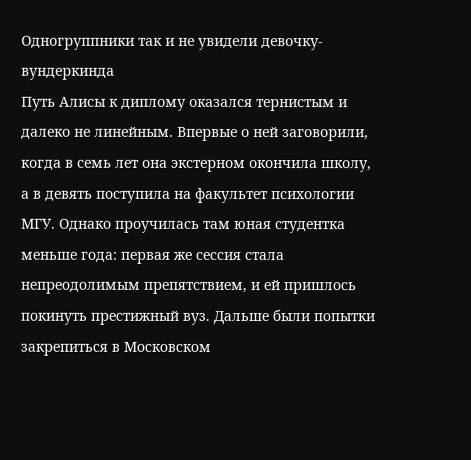Одногруппники так и не увидели девочку-вундеркинда
Путь Алисы к диплому оказался тернистым и далеко не линейным. Впервые о ней заговорили, когда в семь лет она экстерном окончила школу, а в девять поступила на факультет психологии МГУ. Однако проучилась там юная студентка меньше года: первая же сессия стала непреодолимым препятствием, и ей пришлось покинуть престижный вуз. Дальше были попытки закрепиться в Московском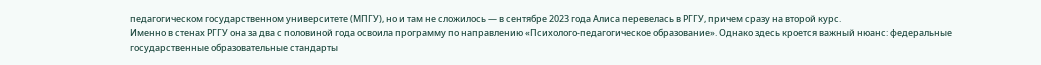педагогическом государственном университете (МПГУ), но и там не сложилось — в сентябре 2023 года Алиса перевелась в РГГУ, причем сразу на второй курс.
Именно в стенах РГГУ она за два с половиной года освоила программу по направлению «Психолого-педагогическое образование». Однако здесь кроется важный нюанс: федеральные государственные образовательные стандарты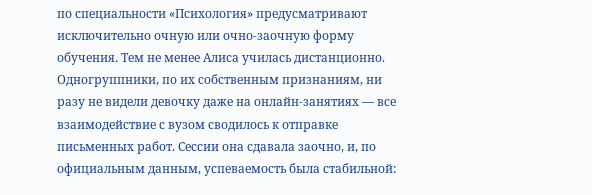по специальности «Психология» предусматривают исключительно очную или очно-заочную форму обучения. Тем не менее Алиса училась дистанционно. Одногруппники, по их собственным признаниям, ни разу не видели девочку даже на онлайн-занятиях — все взаимодействие с вузом сводилось к отправке письменных работ. Сессии она сдавала заочно, и, по официальным данным, успеваемость была стабильной: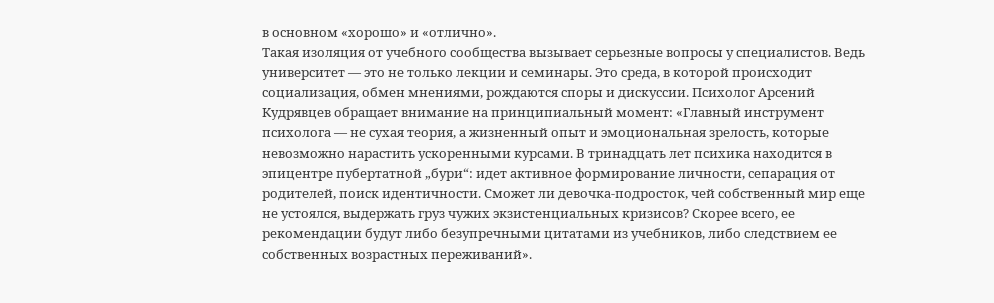в основном «хорошо» и «отлично».
Такая изоляция от учебного сообщества вызывает серьезные вопросы у специалистов. Ведь университет — это не только лекции и семинары. Это среда, в которой происходит социализация, обмен мнениями, рождаются споры и дискуссии. Психолог Арсений Кудрявцев обращает внимание на принципиальный момент: «Главный инструмент психолога — не сухая теория, а жизненный опыт и эмоциональная зрелость, которые невозможно нарастить ускоренными курсами. В тринадцать лет психика находится в эпицентре пубертатной „бури“: идет активное формирование личности, сепарация от родителей, поиск идентичности. Сможет ли девочка-подросток, чей собственный мир еще не устоялся, выдержать груз чужих экзистенциальных кризисов? Скорее всего, ее рекомендации будут либо безупречными цитатами из учебников, либо следствием ее собственных возрастных переживаний».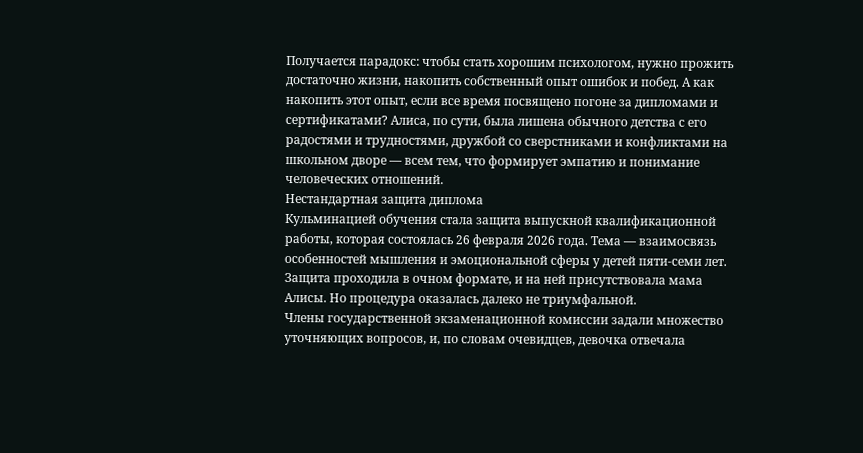Получается парадокс: чтобы стать хорошим психологом, нужно прожить достаточно жизни, накопить собственный опыт ошибок и побед. А как накопить этот опыт, если все время посвящено погоне за дипломами и сертификатами? Алиса, по сути, была лишена обычного детства с его радостями и трудностями, дружбой со сверстниками и конфликтами на школьном дворе — всем тем, что формирует эмпатию и понимание человеческих отношений.
Нестандартная защита диплома
Кульминацией обучения стала защита выпускной квалификационной работы, которая состоялась 26 февраля 2026 года. Тема — взаимосвязь особенностей мышления и эмоциональной сферы у детей пяти-семи лет. Защита проходила в очном формате, и на ней присутствовала мама Алисы. Но процедура оказалась далеко не триумфальной.
Члены государственной экзаменационной комиссии задали множество уточняющих вопросов, и, по словам очевидцев, девочка отвечала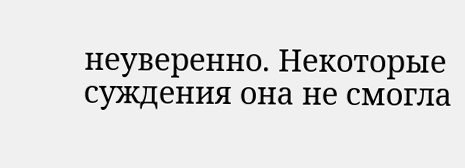неуверенно. Некоторые суждения она не смогла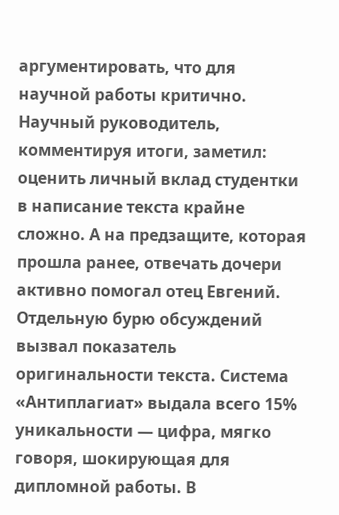аргументировать, что для научной работы критично. Научный руководитель, комментируя итоги, заметил: оценить личный вклад студентки в написание текста крайне сложно. А на предзащите, которая прошла ранее, отвечать дочери активно помогал отец Евгений.
Отдельную бурю обсуждений вызвал показатель оригинальности текста. Система «Антиплагиат» выдала всего 15% уникальности — цифра, мягко говоря, шокирующая для дипломной работы. В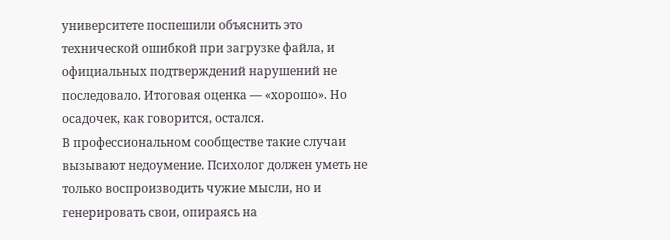университете поспешили объяснить это технической ошибкой при загрузке файла, и официальных подтверждений нарушений не последовало. Итоговая оценка — «хорошо». Но осадочек, как говорится, остался.
В профессиональном сообществе такие случаи вызывают недоумение. Психолог должен уметь не только воспроизводить чужие мысли, но и генерировать свои, опираясь на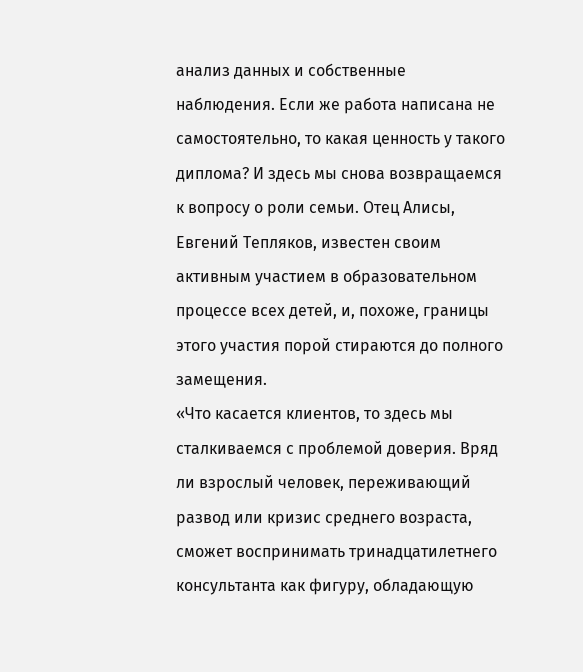анализ данных и собственные наблюдения. Если же работа написана не самостоятельно, то какая ценность у такого диплома? И здесь мы снова возвращаемся к вопросу о роли семьи. Отец Алисы, Евгений Тепляков, известен своим активным участием в образовательном процессе всех детей, и, похоже, границы этого участия порой стираются до полного замещения.
«Что касается клиентов, то здесь мы сталкиваемся с проблемой доверия. Вряд ли взрослый человек, переживающий развод или кризис среднего возраста, сможет воспринимать тринадцатилетнего консультанта как фигуру, обладающую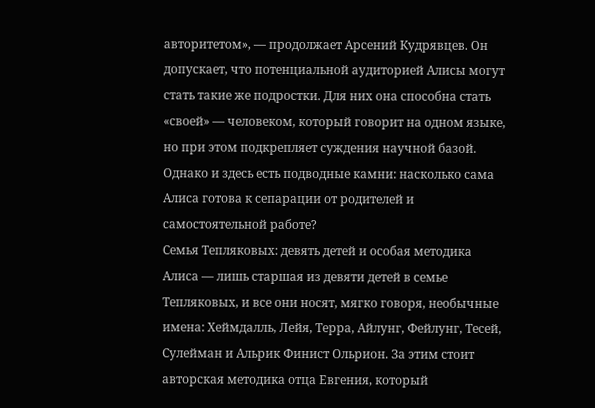авторитетом», — продолжает Арсений Кудрявцев. Он допускает, что потенциальной аудиторией Алисы могут стать такие же подростки. Для них она способна стать «своей» — человеком, который говорит на одном языке, но при этом подкрепляет суждения научной базой. Однако и здесь есть подводные камни: насколько сама Алиса готова к сепарации от родителей и самостоятельной работе?
Семья Тепляковых: девять детей и особая методика
Алиса — лишь старшая из девяти детей в семье Тепляковых, и все они носят, мягко говоря, необычные имена: Хеймдалль, Лейя, Терра, Айлунг, Фейлунг, Тесей, Сулейман и Альрик Финист Ольрион. За этим стоит авторская методика отца Евгения, который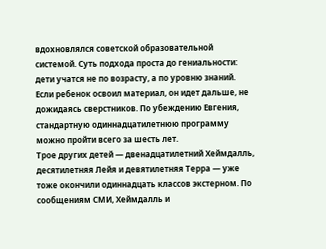вдохновлялся советской образовательной системой. Суть подхода проста до гениальности: дети учатся не по возрасту, а по уровню знаний. Если ребенок освоил материал, он идет дальше, не дожидаясь сверстников. По убеждению Евгения, стандартную одиннадцатилетнюю программу можно пройти всего за шесть лет.
Трое других детей — двенадцатилетний Хеймдалль, десятилетняя Лейя и девятилетняя Терра — уже тоже окончили одиннадцать классов экстерном. По сообщениям СМИ, Хеймдалль и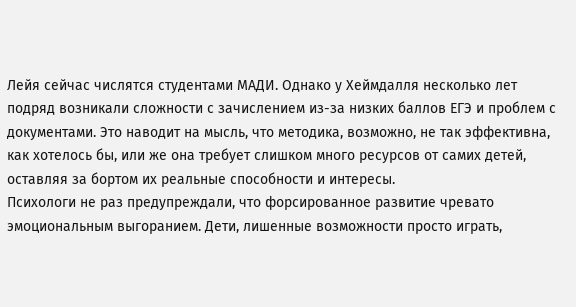Лейя сейчас числятся студентами МАДИ. Однако у Хеймдалля несколько лет подряд возникали сложности с зачислением из-за низких баллов ЕГЭ и проблем с документами. Это наводит на мысль, что методика, возможно, не так эффективна, как хотелось бы, или же она требует слишком много ресурсов от самих детей, оставляя за бортом их реальные способности и интересы.
Психологи не раз предупреждали, что форсированное развитие чревато эмоциональным выгоранием. Дети, лишенные возможности просто играть,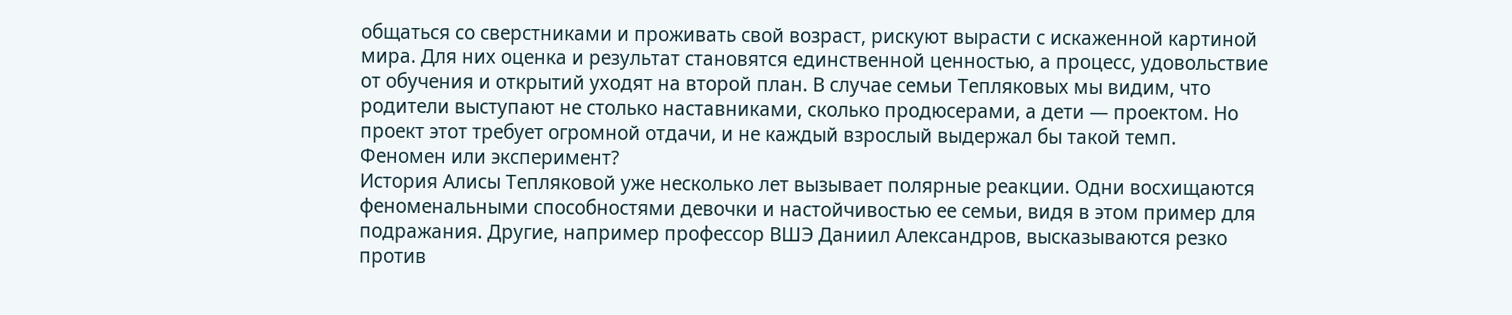общаться со сверстниками и проживать свой возраст, рискуют вырасти с искаженной картиной мира. Для них оценка и результат становятся единственной ценностью, а процесс, удовольствие от обучения и открытий уходят на второй план. В случае семьи Тепляковых мы видим, что родители выступают не столько наставниками, сколько продюсерами, а дети — проектом. Но проект этот требует огромной отдачи, и не каждый взрослый выдержал бы такой темп.
Феномен или эксперимент?
История Алисы Тепляковой уже несколько лет вызывает полярные реакции. Одни восхищаются феноменальными способностями девочки и настойчивостью ее семьи, видя в этом пример для подражания. Другие, например профессор ВШЭ Даниил Александров, высказываются резко против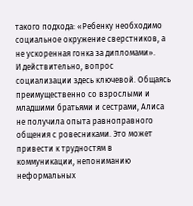такого подхода: «Ребенку необходимо социальное окружение сверстников, а не ускоренная гонка за дипломами».
И действительно, вопрос социализации здесь ключевой. Общаясь преимущественно со взрослыми и младшими братьями и сестрами, Алиса не получила опыта равноправного общения с ровесниками. Это может привести к трудностям в коммуникации, непониманию неформальных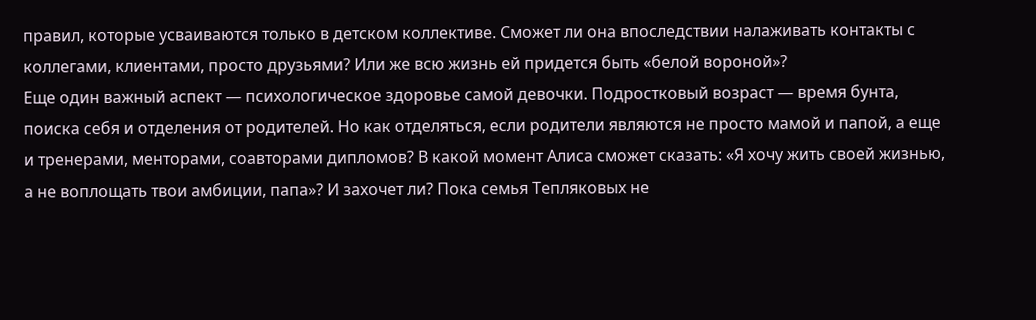правил, которые усваиваются только в детском коллективе. Сможет ли она впоследствии налаживать контакты с коллегами, клиентами, просто друзьями? Или же всю жизнь ей придется быть «белой вороной»?
Еще один важный аспект — психологическое здоровье самой девочки. Подростковый возраст — время бунта, поиска себя и отделения от родителей. Но как отделяться, если родители являются не просто мамой и папой, а еще и тренерами, менторами, соавторами дипломов? В какой момент Алиса сможет сказать: «Я хочу жить своей жизнью, а не воплощать твои амбиции, папа»? И захочет ли? Пока семья Тепляковых не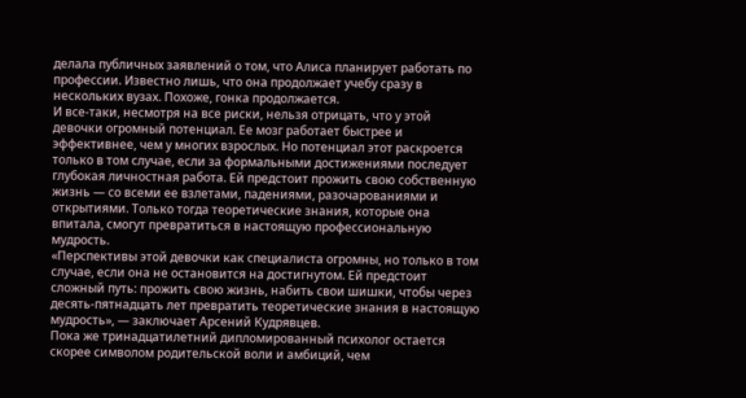делала публичных заявлений о том, что Алиса планирует работать по профессии. Известно лишь, что она продолжает учебу сразу в нескольких вузах. Похоже, гонка продолжается.
И все-таки, несмотря на все риски, нельзя отрицать, что у этой девочки огромный потенциал. Ее мозг работает быстрее и эффективнее, чем у многих взрослых. Но потенциал этот раскроется только в том случае, если за формальными достижениями последует глубокая личностная работа. Ей предстоит прожить свою собственную жизнь — со всеми ее взлетами, падениями, разочарованиями и открытиями. Только тогда теоретические знания, которые она впитала, смогут превратиться в настоящую профессиональную мудрость.
«Перспективы этой девочки как специалиста огромны, но только в том случае, если она не остановится на достигнутом. Ей предстоит сложный путь: прожить свою жизнь, набить свои шишки, чтобы через десять-пятнадцать лет превратить теоретические знания в настоящую мудрость», — заключает Арсений Кудрявцев.
Пока же тринадцатилетний дипломированный психолог остается скорее символом родительской воли и амбиций, чем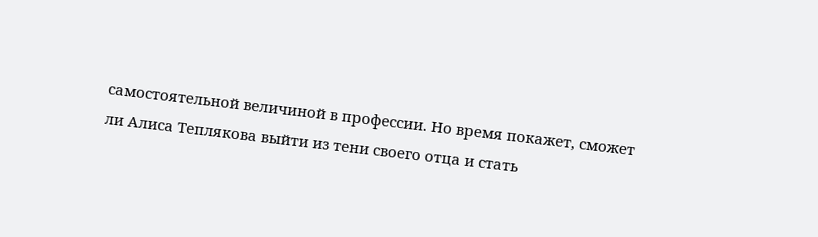самостоятельной величиной в профессии. Но время покажет, сможет ли Алиса Теплякова выйти из тени своего отца и стать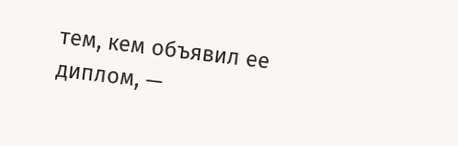тем, кем объявил ее диплом, —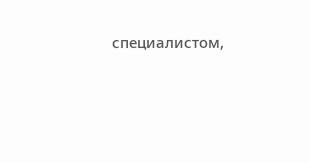специалистом,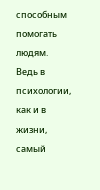способным помогать людям. Ведь в психологии, как и в жизни, самый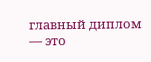главный диплом — это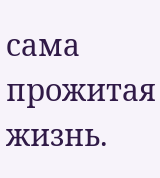сама прожитая жизнь.